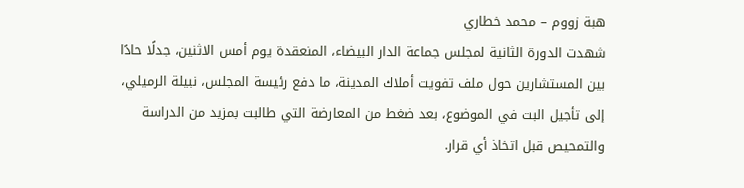هبة زووم – محمد خطاري
شهدت الدورة الثانية لمجلس جماعة الدار البيضاء، المنعقدة يوم أمس الاثنين، جدلًا حادًا بين المستشارين حول ملف تفويت أملاك المدينة، ما دفع رئيسة المجلس، نبيلة الرميلي، إلى تأجيل البت في الموضوع، بعد ضغط من المعارضة التي طالبت بمزيد من الدراسة والتمحيص قبل اتخاذ أي قرار.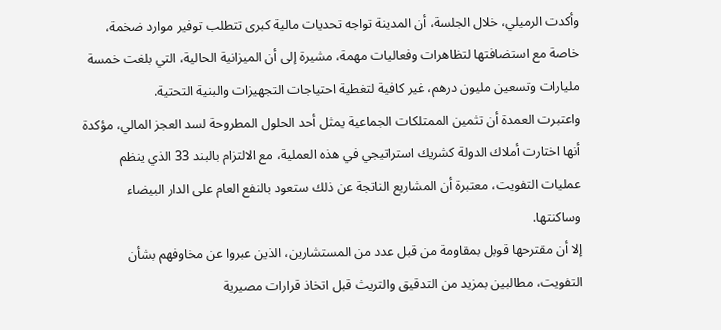وأكدت الرميلي، خلال الجلسة، أن المدينة تواجه تحديات مالية كبرى تتطلب توفير موارد ضخمة، خاصة مع استضافتها لتظاهرات وفعاليات مهمة، مشيرة إلى أن الميزانية الحالية، التي بلغت خمسة مليارات وتسعين مليون درهم، غير كافية لتغطية احتياجات التجهيزات والبنية التحتية.
واعتبرت العمدة أن تثمين الممتلكات الجماعية يمثل أحد الحلول المطروحة لسد العجز المالي، مؤكدة أنها اختارت أملاك الدولة كشريك استراتيجي في هذه العملية، مع الالتزام بالبند 33 الذي ينظم عمليات التفويت، معتبرة أن المشاريع الناتجة عن ذلك ستعود بالنفع العام على الدار البيضاء وساكنتها.
إلا أن مقترحها قوبل بمقاومة من قبل عدد من المستشارين، الذين عبروا عن مخاوفهم بشأن التفويت، مطالبين بمزيد من التدقيق والتريث قبل اتخاذ قرارات مصيرية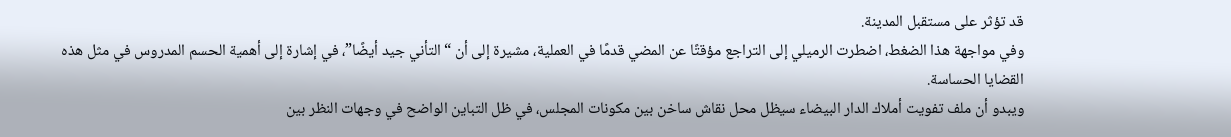قد تؤثر على مستقبل المدينة.
وفي مواجهة هذا الضغط، اضطرت الرميلي إلى التراجع مؤقتًا عن المضي قدمًا في العملية، مشيرة إلى أن “التأني جيد أيضًا”، في إشارة إلى أهمية الحسم المدروس في مثل هذه القضايا الحساسة.
ويبدو أن ملف تفويت أملاك الدار البيضاء سيظل محل نقاش ساخن بين مكونات المجلس، في ظل التباين الواضح في وجهات النظر بين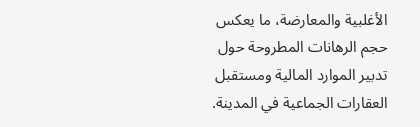الأغلبية والمعارضة، ما يعكس حجم الرهانات المطروحة حول تدبير الموارد المالية ومستقبل العقارات الجماعية في المدينة.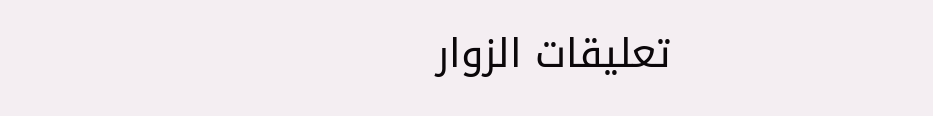تعليقات الزوار